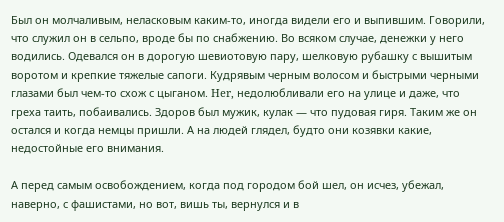Был он молчаливым, неласковым каким-то, иногда видели его и выпившим. Говорили, что служил он в сельпо, вроде бы по снабжению. Во всяком случае, денежки у него водились. Одевался он в дорогую шевиотовую пару, шелковую рубашку с вышитым воротом и крепкие тяжелые сапоги. Кудрявым черным волосом и быстрыми черными глазами был чем-то схож с цыганом. Her, недолюбливали его на улице и даже, что греха таить, побаивались. Здоров был мужик, кулак — что пудовая гиря. Таким же он остался и когда немцы пришли. А на людей глядел, будто они козявки какие, недостойные его внимания.

А перед самым освобождением, когда под городом бой шел, он исчез, убежал, наверно, с фашистами, но вот, вишь ты, вернулся и в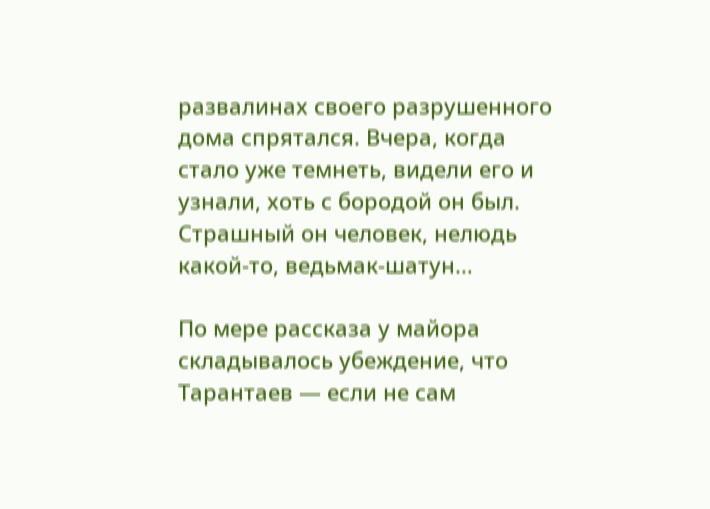развалинах своего разрушенного дома спрятался. Вчера, когда стало уже темнеть, видели его и узнали, хоть с бородой он был. Страшный он человек, нелюдь какой-то, ведьмак-шатун…

По мере рассказа у майора складывалось убеждение, что Тарантаев — если не сам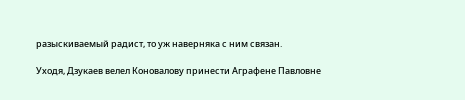разыскиваемый радист, то уж наверняка с ним связан.

Уходя, Дзукаев велел Коновалову принести Аграфене Павловне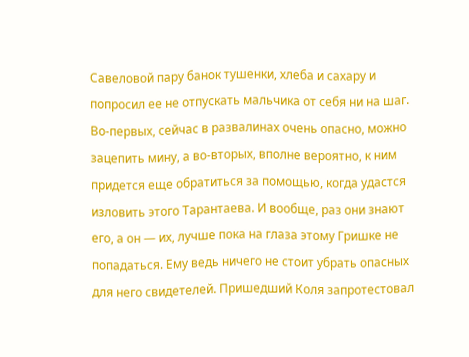Савеловой пару банок тушенки, хлеба и сахару и попросил ее не отпускать мальчика от себя ни на шаг. Во-первых, сейчас в развалинах очень опасно, можно зацепить мину, а во-вторых, вполне вероятно, к ним придется еще обратиться за помощью, когда удастся изловить этого Тарантаева. И вообще, раз они знают его, а он — их, лучше пока на глаза этому Гришке не попадаться. Ему ведь ничего не стоит убрать опасных для него свидетелей. Пришедший Коля запротестовал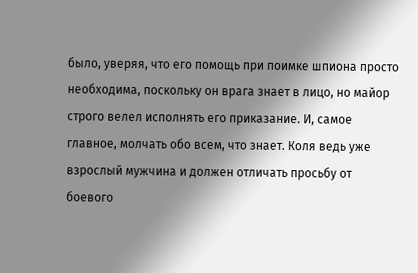было, уверяя, что его помощь при поимке шпиона просто необходима, поскольку он врага знает в лицо, но майор строго велел исполнять его приказание. И, самое главное, молчать обо всем, что знает. Коля ведь уже взрослый мужчина и должен отличать просьбу от боевого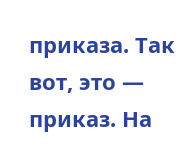приказа. Так вот, это — приказ. На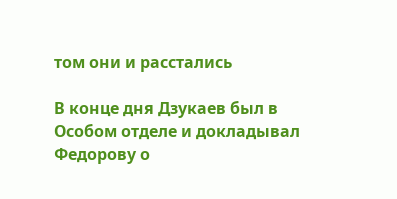том они и расстались

В конце дня Дзукаев был в Особом отделе и докладывал Федорову о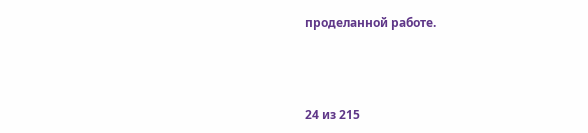проделанной работе.



24 из 215